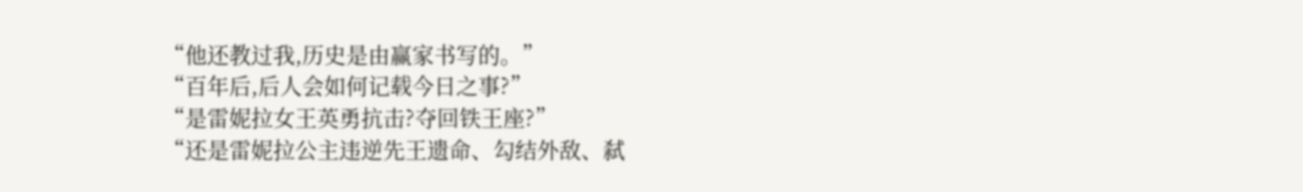“他还教过我,历史是由赢家书写的。”
“百年后,后人会如何记载今日之事?”
“是雷妮拉女王英勇抗击?夺回铁王座?”
“还是雷妮拉公主违逆先王遗命、勾结外敌、弑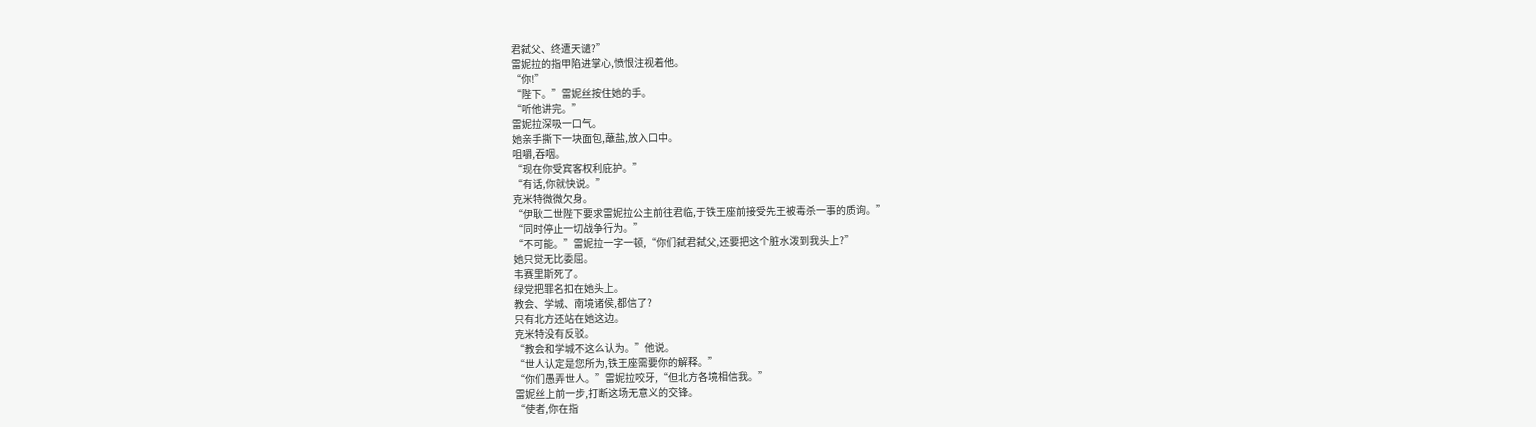君弑父、终遭天谴?”
雷妮拉的指甲陷进掌心,愤恨注视着他。
“你!”
“陛下。”雷妮丝按住她的手。
“听他讲完。”
雷妮拉深吸一口气。
她亲手撕下一块面包,蘸盐,放入口中。
咀嚼,吞咽。
“现在你受宾客权利庇护。”
“有话,你就快说。”
克米特微微欠身。
“伊耿二世陛下要求雷妮拉公主前往君临,于铁王座前接受先王被毒杀一事的质询。”
“同时停止一切战争行为。”
“不可能。”雷妮拉一字一顿,“你们弑君弑父,还要把这个脏水泼到我头上?”
她只觉无比委屈。
韦赛里斯死了。
绿党把罪名扣在她头上。
教会、学城、南境诸侯,都信了?
只有北方还站在她这边。
克米特没有反驳。
“教会和学城不这么认为。”他说。
“世人认定是您所为,铁王座需要你的解释。”
“你们愚弄世人。”雷妮拉咬牙,“但北方各境相信我。”
雷妮丝上前一步,打断这场无意义的交锋。
“使者,你在指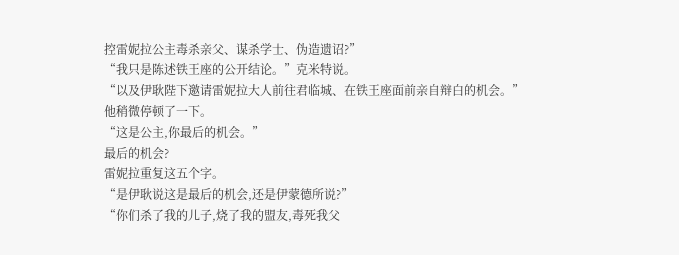控雷妮拉公主毒杀亲父、谋杀学士、伪造遗诏?”
“我只是陈述铁王座的公开结论。”克米特说。
“以及伊耿陛下邀请雷妮拉大人前往君临城、在铁王座面前亲自辩白的机会。”
他稍微停顿了一下。
“这是公主,你最后的机会。”
最后的机会?
雷妮拉重复这五个字。
“是伊耿说这是最后的机会,还是伊蒙德所说?”
“你们杀了我的儿子,烧了我的盟友,毒死我父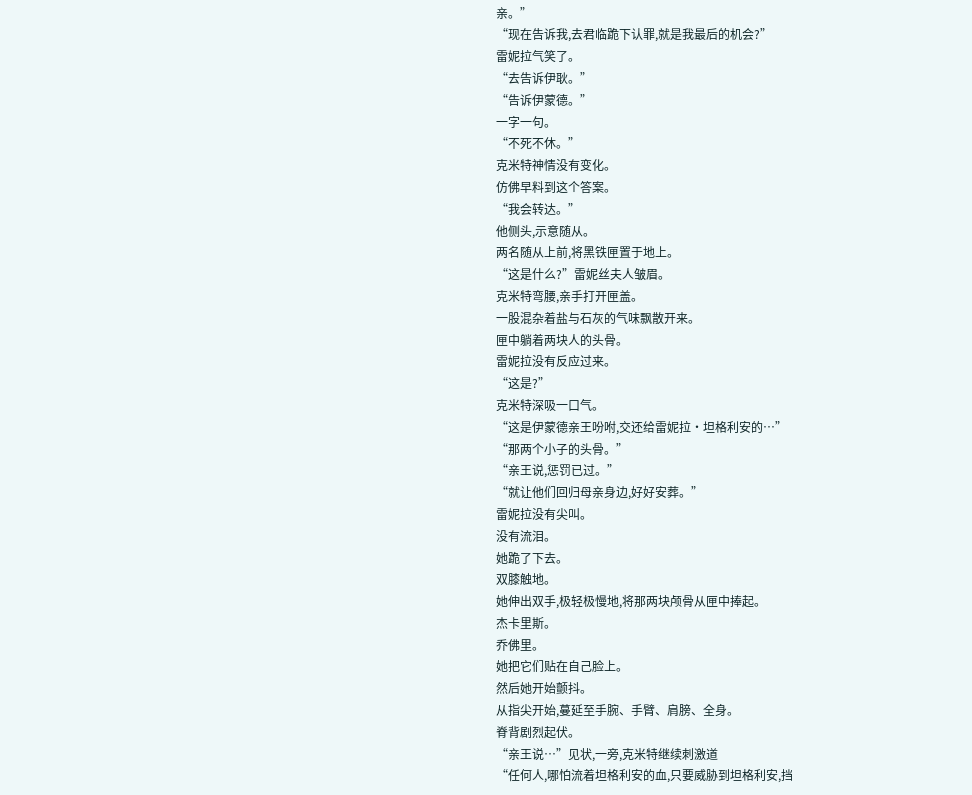亲。”
“现在告诉我,去君临跪下认罪,就是我最后的机会?”
雷妮拉气笑了。
“去告诉伊耿。”
“告诉伊蒙德。”
一字一句。
“不死不休。”
克米特神情没有变化。
仿佛早料到这个答案。
“我会转达。”
他侧头,示意随从。
两名随从上前,将黑铁匣置于地上。
“这是什么?”雷妮丝夫人皱眉。
克米特弯腰,亲手打开匣盖。
一股混杂着盐与石灰的气味飘散开来。
匣中躺着两块人的头骨。
雷妮拉没有反应过来。
“这是?”
克米特深吸一口气。
“这是伊蒙德亲王吩咐,交还给雷妮拉·坦格利安的…”
“那两个小子的头骨。”
“亲王说,惩罚已过。”
“就让他们回归母亲身边,好好安葬。”
雷妮拉没有尖叫。
没有流泪。
她跪了下去。
双膝触地。
她伸出双手,极轻极慢地,将那两块颅骨从匣中捧起。
杰卡里斯。
乔佛里。
她把它们贴在自己脸上。
然后她开始颤抖。
从指尖开始,蔓延至手腕、手臂、肩膀、全身。
脊背剧烈起伏。
“亲王说…”见状,一旁,克米特继续刺激道
“任何人,哪怕流着坦格利安的血,只要威胁到坦格利安,挡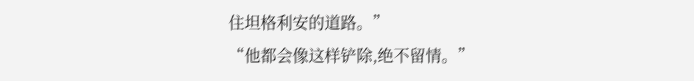住坦格利安的道路。”
“他都会像这样铲除,绝不留情。”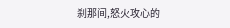刹那间,怒火攻心的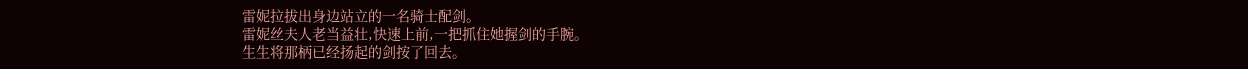雷妮拉拔出身边站立的一名骑士配剑。
雷妮丝夫人老当益壮,快速上前,一把抓住她握剑的手腕。
生生将那柄已经扬起的剑按了回去。